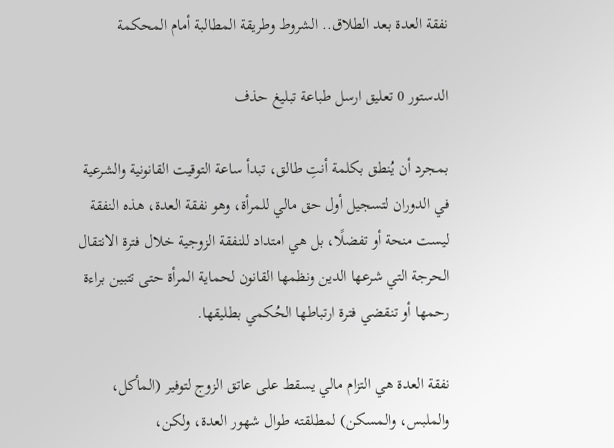نفقة العدة بعد الطلاق.. الشروط وطريقة المطالبة أمام المحكمة

الدستور 0 تعليق ارسل طباعة تبليغ حذف

بمجرد أن يُنطق بكلمة أنتِ طالق، تبدأ ساعة التوقيت القانونية والشرعية في الدوران لتسجيل أول حق مالي للمرأة، وهو نفقة العدة، هذه النفقة  ليست منحة أو تفضلًا، بل هي امتداد للنفقة الزوجية خلال فترة الانتقال الحرجة التي شرعها الدين ونظمها القانون لحماية المرأة حتى تتبين براءة رحمها أو تنقضي فترة ارتباطها الحُكمي بطليقها.

نفقة العدة هي التزام مالي يسقط على عاتق الزوج لتوفير (المأكل، والملبس، والمسكن) لمطلقته طوال شهور العدة، ولكن،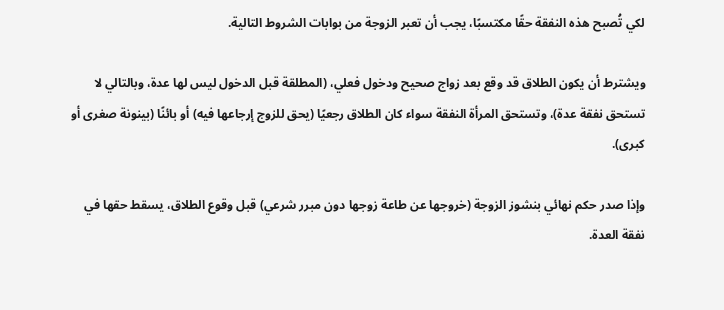لكي تُصبح هذه النفقة حقًا مكتسبًا، يجب أن تعبر الزوجة من بوابات الشروط التالية.

ويشترط أن يكون الطلاق قد وقع بعد زواج صحيح ودخول فعلي، (المطلقة قبل الدخول ليس لها عدة، وبالتالي لا تستحق نفقة عدة)، وتستحق المرأة النفقة سواء كان الطلاق رجعيًا (يحق للزوج إرجاعها فيه) أو بائنًا (بينونة صغرى أو كبرى).

وإذا صدر حكم نهائي بنشوز الزوجة (خروجها عن طاعة زوجها دون مبرر شرعي) قبل وقوع الطلاق، يسقط حقها في نفقة العدة.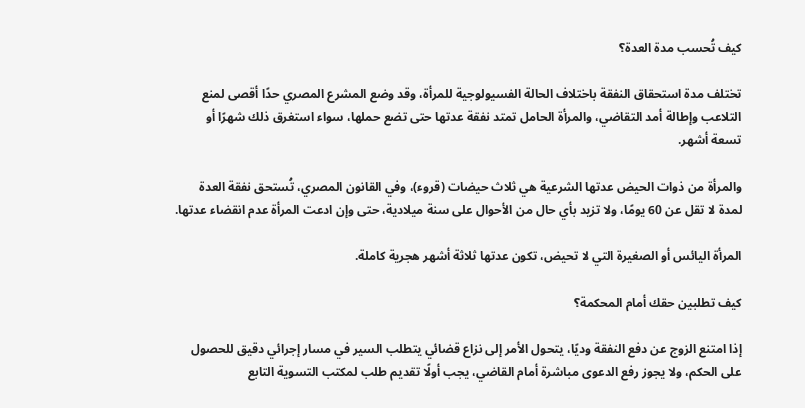كيف تُحسب مدة العدة؟

تختلف مدة استحقاق النفقة باختلاف الحالة الفسيولوجية للمرأة، وقد وضع المشرع المصري حدًا أقصى لمنع التلاعب وإطالة أمد التقاضي، والمرأة الحامل تمتد نفقة عدتها حتى تضع حملها، سواء استغرق ذلك شهرًا أو تسعة أشهر.

والمرأة من ذوات الحيض عدتها الشرعية هي ثلاث حيضات (قروء)، وفي القانون المصري، تُستحق نفقة العدة لمدة لا تقل عن 60 يومًا، ولا تزيد بأي حال من الأحوال على سنة ميلادية، حتى وإن ادعت المرأة عدم انقضاء عدتها.

المرأة اليائس أو الصغيرة التي لا تحيض، تكون عدتها ثلاثة أشهر هجرية كاملة.

كيف تطلبين حقك أمام المحكمة؟

إذا امتنع الزوج عن دفع النفقة وديًا، يتحول الأمر إلى نزاع قضائي يتطلب السير في مسار إجرائي دقيق للحصول على الحكم، ولا يجوز رفع الدعوى مباشرة أمام القاضي، يجب أولًا تقديم طلب لمكتب التسوية التابع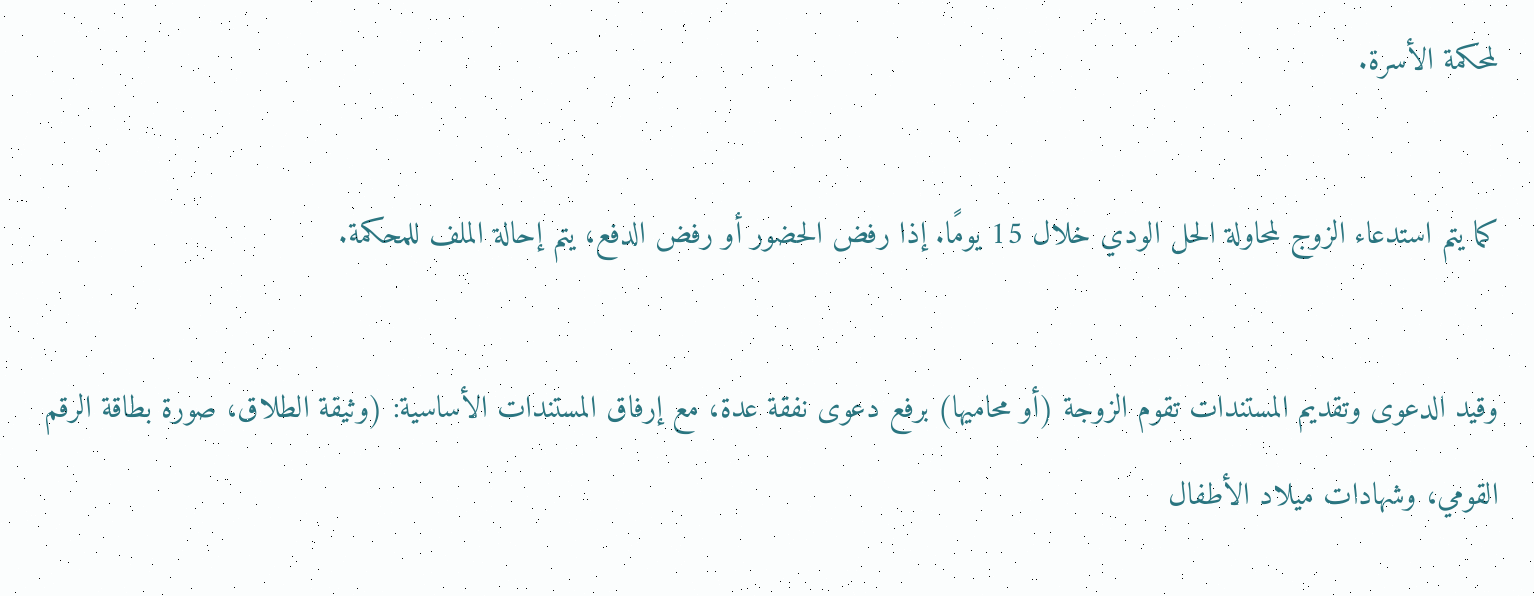لمحكمة الأسرة.

كما يتم استدعاء الزوج لمحاولة الحل الودي خلال 15 يومًا. إذا رفض الحضور أو رفض الدفع، يتم إحالة الملف للمحكمة.

وقيد الدعوى وتقديم المستندات تقوم الزوجة (أو محاميها) برفع دعوى نفقة عدة، مع إرفاق المستندات الأساسية: (وثيقة الطلاق، صورة بطاقة الرقم القومي، وشهادات ميلاد الأطفال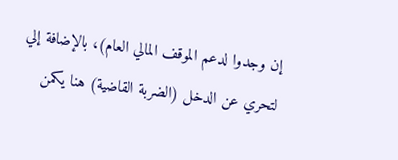إن وجدوا لدعم الموقف المالي العام)، بالإضافة إلي لتحري عن الدخل (الضربة القاضية) هنا يكمن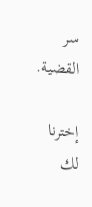سر القضية.

إخترنا لك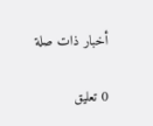أخبار ذات صلة

0 تعليق